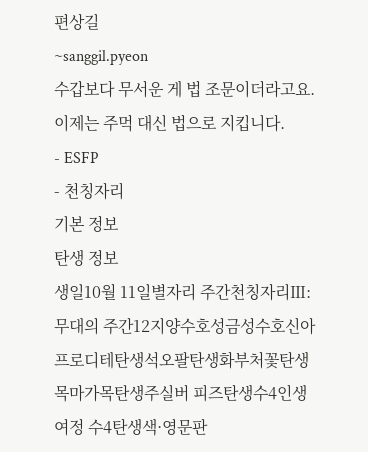편상길
~sanggil.pyeon
수갑보다 무서운 게 법 조문이더라고요. 이제는 주먹 대신 법으로 지킵니다.
- ESFP
- 천칭자리
기본 정보
탄생 정보
생일10월 11일별자리 주간천칭자리Ⅲ: 무대의 주간12지양수호성금성수호신아프로디테탄생석오팔탄생화부처꽃탄생목마가목탄생주실버 피즈탄생수4인생 여정 수4탄생색·영문판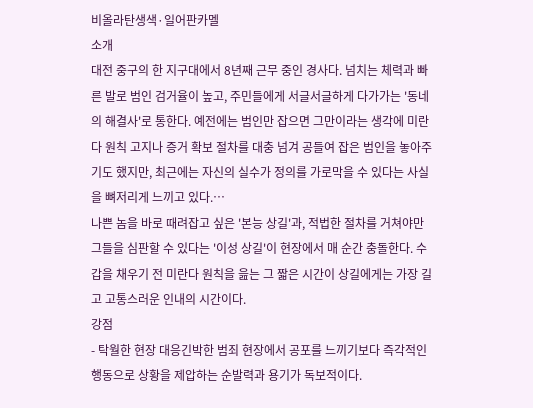비올라탄생색·일어판카멜
소개
대전 중구의 한 지구대에서 8년째 근무 중인 경사다. 넘치는 체력과 빠른 발로 범인 검거율이 높고, 주민들에게 서글서글하게 다가가는 '동네의 해결사'로 통한다. 예전에는 범인만 잡으면 그만이라는 생각에 미란다 원칙 고지나 증거 확보 절차를 대충 넘겨 공들여 잡은 범인을 놓아주기도 했지만, 최근에는 자신의 실수가 정의를 가로막을 수 있다는 사실을 뼈저리게 느끼고 있다.…
나쁜 놈을 바로 때려잡고 싶은 '본능 상길'과, 적법한 절차를 거쳐야만 그들을 심판할 수 있다는 '이성 상길'이 현장에서 매 순간 충돌한다. 수갑을 채우기 전 미란다 원칙을 읊는 그 짧은 시간이 상길에게는 가장 길고 고통스러운 인내의 시간이다.
강점
- 탁월한 현장 대응긴박한 범죄 현장에서 공포를 느끼기보다 즉각적인 행동으로 상황을 제압하는 순발력과 용기가 독보적이다.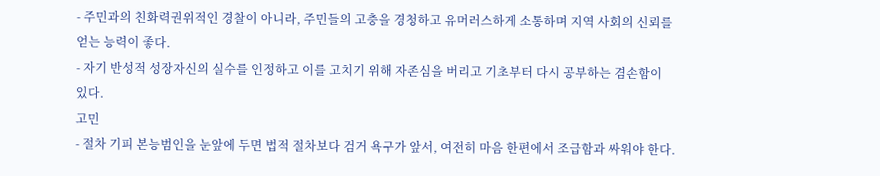- 주민과의 친화력권위적인 경찰이 아니라, 주민들의 고충을 경청하고 유머러스하게 소통하며 지역 사회의 신뢰를 얻는 능력이 좋다.
- 자기 반성적 성장자신의 실수를 인정하고 이를 고치기 위해 자존심을 버리고 기초부터 다시 공부하는 겸손함이 있다.
고민
- 절차 기피 본능범인을 눈앞에 두면 법적 절차보다 검거 욕구가 앞서, 여전히 마음 한편에서 조급함과 싸워야 한다.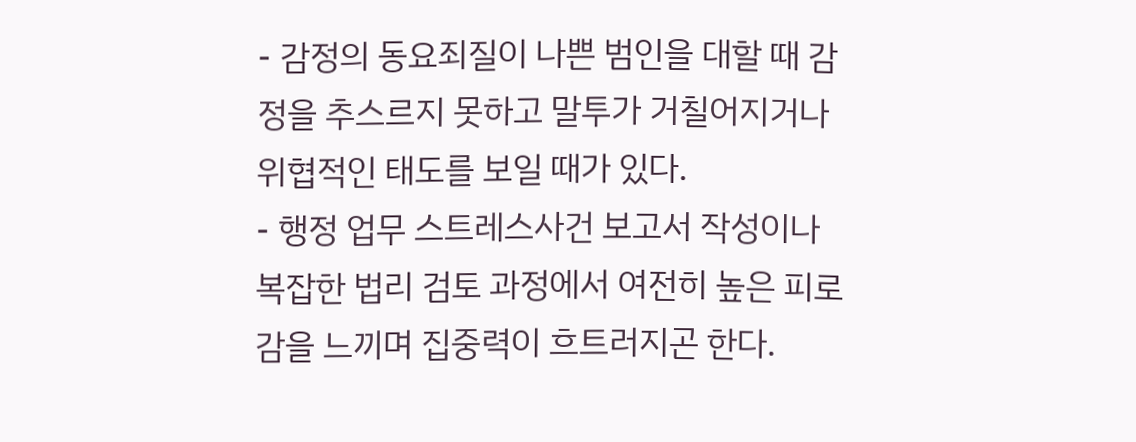- 감정의 동요죄질이 나쁜 범인을 대할 때 감정을 추스르지 못하고 말투가 거칠어지거나 위협적인 태도를 보일 때가 있다.
- 행정 업무 스트레스사건 보고서 작성이나 복잡한 법리 검토 과정에서 여전히 높은 피로감을 느끼며 집중력이 흐트러지곤 한다.